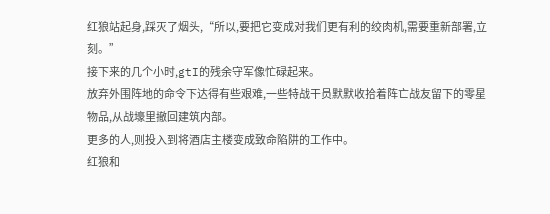红狼站起身,踩灭了烟头,“所以,要把它变成对我们更有利的绞肉机,需要重新部署,立刻。”
接下来的几个小时,gtI的残余守军像忙碌起来。
放弃外围阵地的命令下达得有些艰难,一些特战干员默默收拾着阵亡战友留下的零星物品,从战壕里撤回建筑内部。
更多的人,则投入到将酒店主楼变成致命陷阱的工作中。
红狼和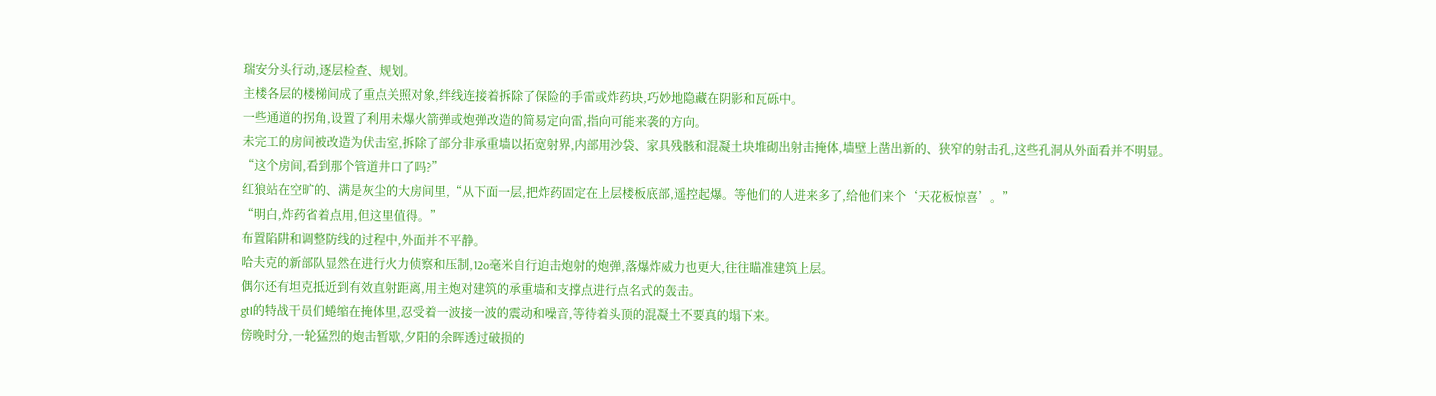瑞安分头行动,逐层检查、规划。
主楼各层的楼梯间成了重点关照对象,绊线连接着拆除了保险的手雷或炸药块,巧妙地隐藏在阴影和瓦砾中。
一些通道的拐角,设置了利用未爆火箭弹或炮弹改造的简易定向雷,指向可能来袭的方向。
未完工的房间被改造为伏击室,拆除了部分非承重墙以拓宽射界,内部用沙袋、家具残骸和混凝土块堆砌出射击掩体,墙壁上凿出新的、狭窄的射击孔,这些孔洞从外面看并不明显。
“这个房间,看到那个管道井口了吗?”
红狼站在空旷的、满是灰尘的大房间里,“从下面一层,把炸药固定在上层楼板底部,遥控起爆。等他们的人进来多了,给他们来个‘天花板惊喜’。”
“明白,炸药省着点用,但这里值得。”
布置陷阱和调整防线的过程中,外面并不平静。
哈夫克的新部队显然在进行火力侦察和压制,12o毫米自行迫击炮射的炮弹,落爆炸威力也更大,往往瞄准建筑上层。
偶尔还有坦克抵近到有效直射距离,用主炮对建筑的承重墙和支撑点进行点名式的轰击。
gtI的特战干员们蜷缩在掩体里,忍受着一波接一波的震动和噪音,等待着头顶的混凝土不要真的塌下来。
傍晚时分,一轮猛烈的炮击暂歇,夕阳的余晖透过破损的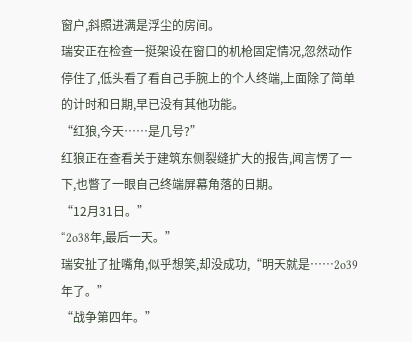窗户,斜照进满是浮尘的房间。
瑞安正在检查一挺架设在窗口的机枪固定情况,忽然动作停住了,低头看了看自己手腕上的个人终端,上面除了简单的计时和日期,早已没有其他功能。
“红狼,今天……是几号?”
红狼正在查看关于建筑东侧裂缝扩大的报告,闻言愣了一下,也瞥了一眼自己终端屏幕角落的日期。
“12月31日。”
“2o38年,最后一天。”
瑞安扯了扯嘴角,似乎想笑,却没成功,“明天就是……2o39年了。”
“战争第四年。”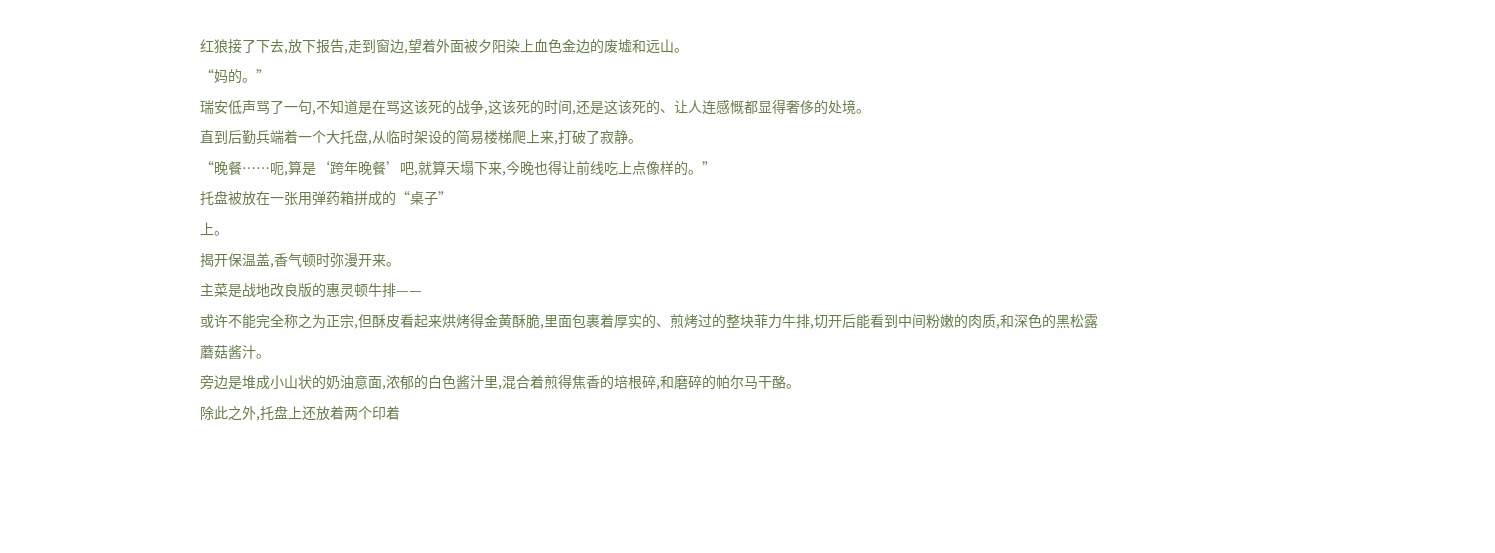红狼接了下去,放下报告,走到窗边,望着外面被夕阳染上血色金边的废墟和远山。
“妈的。”
瑞安低声骂了一句,不知道是在骂这该死的战争,这该死的时间,还是这该死的、让人连感慨都显得奢侈的处境。
直到后勤兵端着一个大托盘,从临时架设的简易楼梯爬上来,打破了寂静。
“晚餐……呃,算是‘跨年晚餐’吧,就算天塌下来,今晚也得让前线吃上点像样的。”
托盘被放在一张用弹药箱拼成的“桌子”
上。
揭开保温盖,香气顿时弥漫开来。
主菜是战地改良版的惠灵顿牛排——
或许不能完全称之为正宗,但酥皮看起来烘烤得金黄酥脆,里面包裹着厚实的、煎烤过的整块菲力牛排,切开后能看到中间粉嫩的肉质,和深色的黑松露蘑菇酱汁。
旁边是堆成小山状的奶油意面,浓郁的白色酱汁里,混合着煎得焦香的培根碎,和磨碎的帕尔马干酪。
除此之外,托盘上还放着两个印着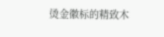烫金徽标的精致木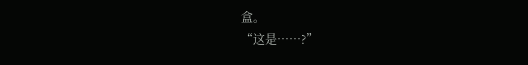盒。
“这是……?”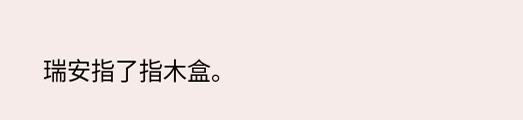瑞安指了指木盒。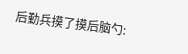后勤兵摸了摸后脑勺: